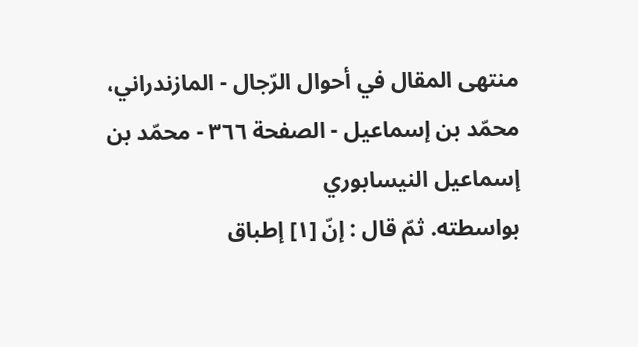منتهى المقال في أحوال الرّجال - المازندراني، محمّد بن إسماعيل - الصفحة ٣٦٦ - محمّد بن إسماعيل النيسابوري
بواسطته. ثمّ قال : إنّ [١] إطباق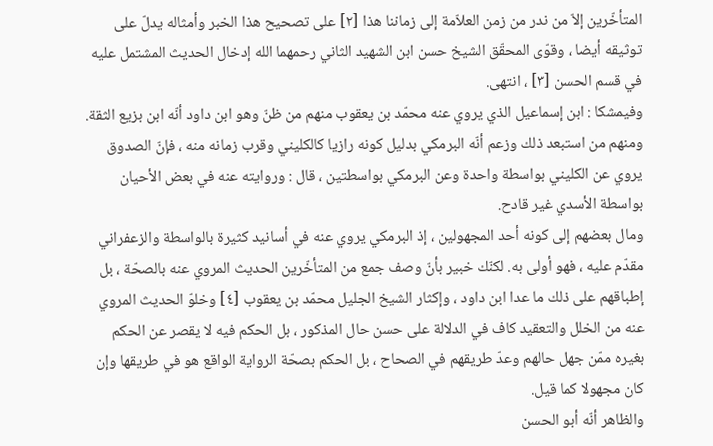المتأخّرين إلاّ من ندر من زمن العلاّمة إلى زماننا هذا [٢] على تصحيح هذا الخبر وأمثاله يدلّ على توثيقه أيضا ، وقوّى المحقّق الشيخ حسن ابن الشهيد الثاني رحمهما الله إدخال الحديث المشتمل عليه في قسم الحسن [٣] ، انتهى.
وفيمشكا : ابن إسماعيل الذي يروي عنه محمّد بن يعقوب منهم من ظنّ وهو ابن داود أنّه ابن بزيع الثقة.
ومنهم من استبعد ذلك وزعم أنّه البرمكي بدليل كونه رازيا كالكليني وقرب زمانه منه ، فإنّ الصدوق يروي عن الكليني بواسطة واحدة وعن البرمكي بواسطتين ، قال : وروايته عنه في بعض الأحيان بواسطة الأسدي غير قادح.
ومال بعضهم إلى كونه أحد المجهولين ، إذ البرمكي يروي عنه في أسانيد كثيرة بالواسطة والزعفراني مقدّم عليه ، فهو أولى به. لكنّك خبير بأنّ وصف جمع من المتأخّرين الحديث المروي عنه بالصحّة ، بل إطباقهم على ذلك ما عدا ابن داود ، وإكثار الشيخ الجليل محمّد بن يعقوب [٤] وخلوّ الحديث المروي عنه من الخلل والتعقيد كاف في الدلالة على حسن حال المذكور ، بل الحكم فيه لا يقصر عن الحكم بغيره ممّن جهل حالهم وعدّ طريقهم في الصحاح ، بل الحكم بصحّة الرواية الواقع هو في طريقها وإن كان مجهولا كما قيل.
والظاهر أنّه أبو الحسن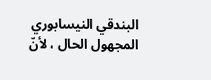البندقي النيسابوري المجهول الحال ، لأنّ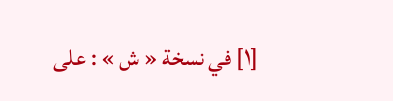[١] في نسخة « ش » : على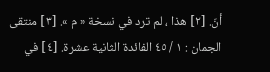أنّ. [٢] هذا ، لم ترد في نسخة « م ». [٣] منتقى الجمان : ١ / ٤٥ الفائدة الثانية عشرة. [٤] في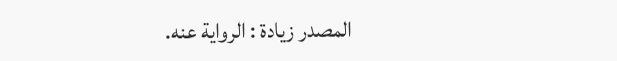المصدر زيادة : الرواية عنه.